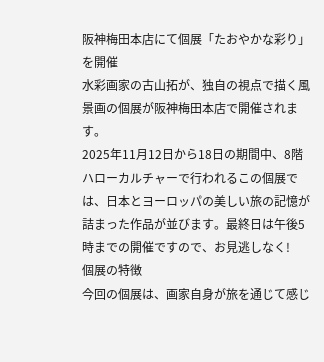阪神梅田本店にて個展「たおやかな彩り」を開催
水彩画家の古山拓が、独自の視点で描く風景画の個展が阪神梅田本店で開催されます。
2025年11月12日から18日の期間中、8階ハローカルチャーで行われるこの個展では、日本とヨーロッパの美しい旅の記憶が詰まった作品が並びます。最終日は午後5時までの開催ですので、お見逃しなく!
個展の特徴
今回の個展は、画家自身が旅を通じて感じ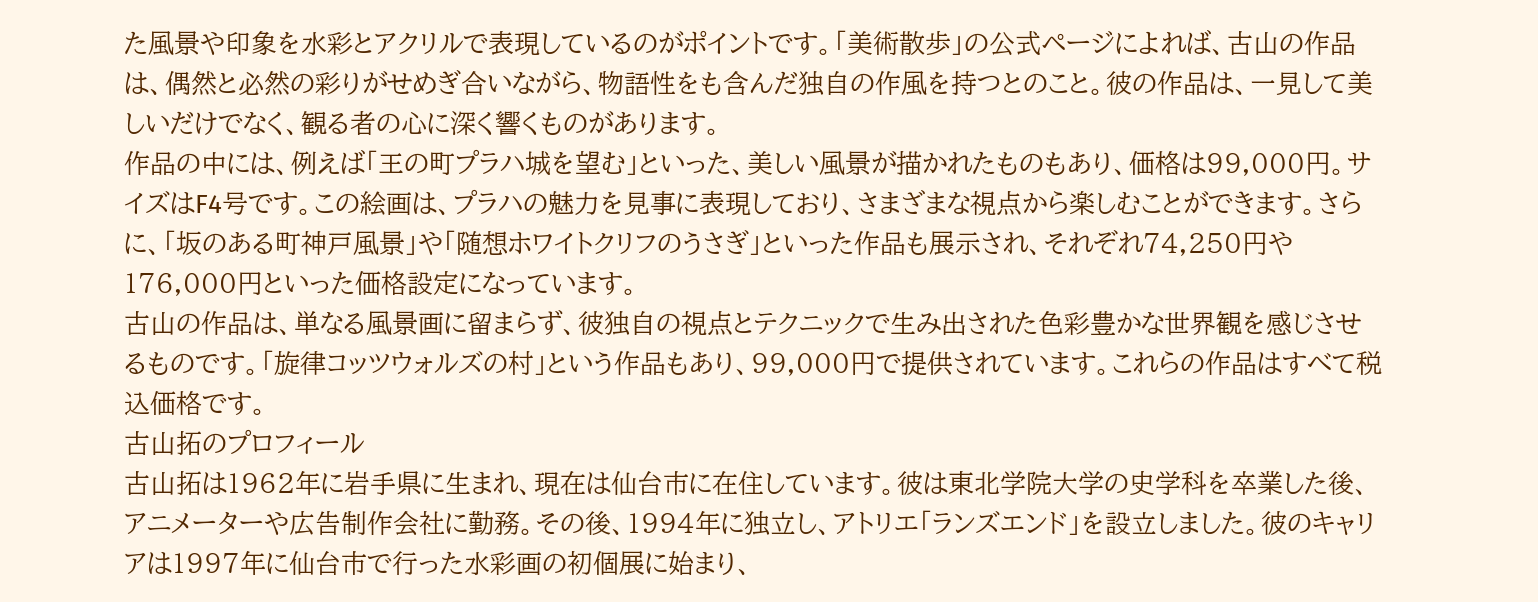た風景や印象を水彩とアクリルで表現しているのがポイントです。「美術散歩」の公式ページによれば、古山の作品は、偶然と必然の彩りがせめぎ合いながら、物語性をも含んだ独自の作風を持つとのこと。彼の作品は、一見して美しいだけでなく、観る者の心に深く響くものがあります。
作品の中には、例えば「王の町プラハ城を望む」といった、美しい風景が描かれたものもあり、価格は99,000円。サイズはF4号です。この絵画は、プラハの魅力を見事に表現しており、さまざまな視点から楽しむことができます。さらに、「坂のある町神戸風景」や「随想ホワイトクリフのうさぎ」といった作品も展示され、それぞれ74,250円や176,000円といった価格設定になっています。
古山の作品は、単なる風景画に留まらず、彼独自の視点とテクニックで生み出された色彩豊かな世界観を感じさせるものです。「旋律コッツウォルズの村」という作品もあり、99,000円で提供されています。これらの作品はすべて税込価格です。
古山拓のプロフィール
古山拓は1962年に岩手県に生まれ、現在は仙台市に在住しています。彼は東北学院大学の史学科を卒業した後、アニメーターや広告制作会社に勤務。その後、1994年に独立し、アトリエ「ランズエンド」を設立しました。彼のキャリアは1997年に仙台市で行った水彩画の初個展に始まり、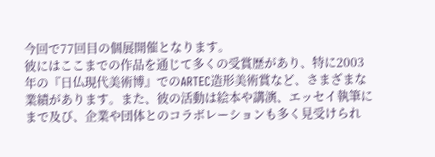今回で77回目の個展開催となります。
彼にはここまでの作品を通じて多くの受賞歴があり、特に2003年の『日仏現代美術博』でのARTEC造形美術賞など、さまざまな業績があります。また、彼の活動は絵本や講演、エッセイ執筆にまで及び、企業や団体とのコラボレーションも多く見受けられ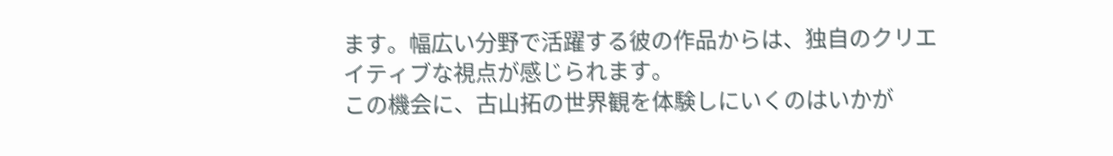ます。幅広い分野で活躍する彼の作品からは、独自のクリエイティブな視点が感じられます。
この機会に、古山拓の世界観を体験しにいくのはいかが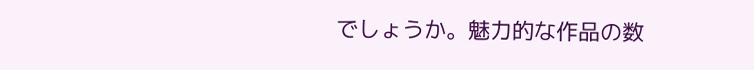でしょうか。魅力的な作品の数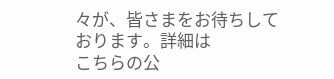々が、皆さまをお待ちしております。詳細は
こちらの公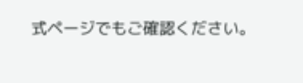式ページでもご確認ください。